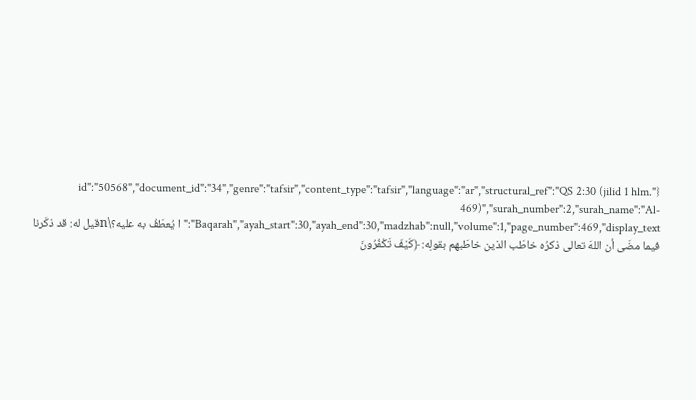{"id":"50568","document_id":"34","genre":"tafsir","content_type":"tafsir","language":"ar","structural_ref":"QS 2:30 (jilid 1 hlm. 469)","surah_number":2,"surah_name":"Al-Baqarah","ayah_start":30,"ayah_end":30,"madzhab":null,"volume":1,"page_number":469,"display_text":"ا يُعطَفُ به عليه؟\nقيل له: قد ذكَرنا فيما مضَى أن اللهَ تعالى ذكرُه خاطَب الذين خاطَبهم بقولِه: ﴿كَيْفَ تَكْفُرُونَ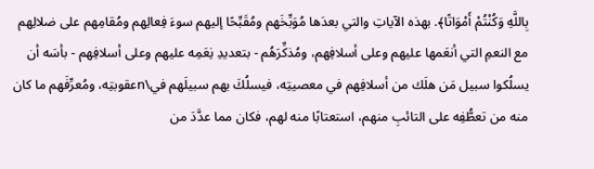بِاللَّهِ وَكُنْتُمْ أَمْوَاتًا﴾. بهذه الآياتِ والتي بعدَها مُوَبِّخَهم ومُقَبِّحًا إليهم سوءَ فِعالِهم ومُقامِهم على ضلالِهم مع النعمِ التي أنعَمها عليهم وعلى أسلافِهم، ومُذكِّرَهُم - بتعديدِ نِعَمِه عليهم وعلى أسلافِهم - بأسَه أن يسلُكوا سبيل مَن هلَك من أسلافِهم في معصيتِه، فيسلُكَ بهم سبيلَهم في\nعقوبتِه، ومُعرِّفَهم ما كان منه من تعطُّفِه على التائبِ منهم، استعتابًا منه لهم، فكان مما عدَّدَ من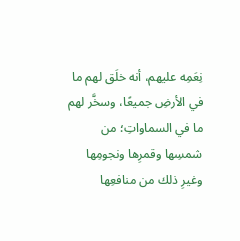نِعَمِه عليهم، أنه خلَق لهم ما في الأرضِ جميعًا، وسخَّر لهم ما في السماواتِ؛ من شمسِها وقمرِها ونجومِها وغيرِ ذلك من منافعِها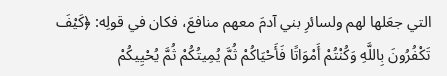التي جعَلها لهم ولسائرِ بني آدمَ معهم منافعَ، فكان في قولِه: ﴿كَيْفَ تَكْفُرُونَ بِاللَّهِ وَكُنْتُمْ أَمْوَاتًا فَأَحْيَاكُمْ ثُمَّ يُمِيتُكُمْ ثُمَّ يُحْيِيكُمْ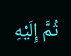ثُمَّ إِلَيْهِ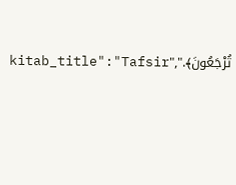تُرْجَعُونَ﴾.","kitab_title":"Tafsir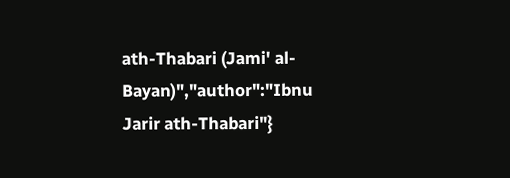ath-Thabari (Jami' al-Bayan)","author":"Ibnu Jarir ath-Thabari"}